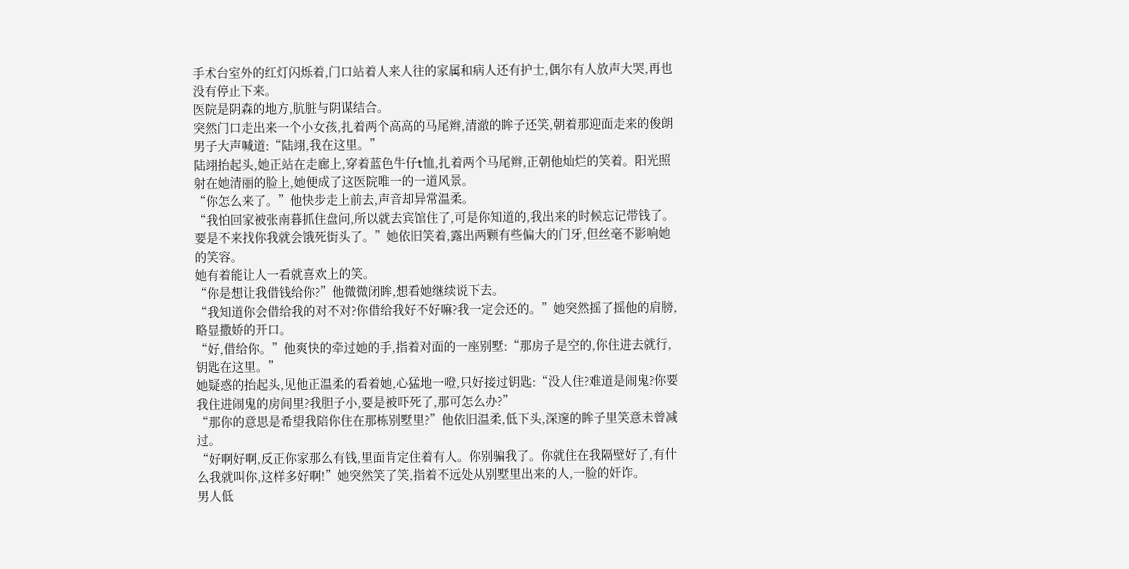手术台室外的红灯闪烁着,门口站着人来人往的家属和病人还有护士,偶尔有人放声大哭,再也没有停止下来。
医院是阴森的地方,肮脏与阴谋结合。
突然门口走出来一个小女孩,扎着两个高高的马尾辫,清澈的眸子还笑,朝着那迎面走来的俊朗男子大声喊道:“陆翊,我在这里。”
陆翊抬起头,她正站在走廊上,穿着蓝色牛仔t恤,扎着两个马尾辫,正朝他灿烂的笑着。阳光照射在她清丽的脸上,她便成了这医院唯一的一道风景。
“你怎么来了。”他快步走上前去,声音却异常温柔。
“我怕回家被张南暮抓住盘问,所以就去宾馆住了,可是你知道的,我出来的时候忘记带钱了。要是不来找你我就会饿死街头了。”她依旧笑着,露出两颗有些偏大的门牙,但丝毫不影响她的笑容。
她有着能让人一看就喜欢上的笑。
“你是想让我借钱给你?”他微微闭眸,想看她继续说下去。
“我知道你会借给我的对不对?你借给我好不好嘛?我一定会还的。”她突然摇了摇他的肩膀,略显撒娇的开口。
“好,借给你。”他爽快的牵过她的手,指着对面的一座别墅:“那房子是空的,你住进去就行,钥匙在这里。”
她疑惑的抬起头,见他正温柔的看着她,心猛地一噔,只好接过钥匙:“没人住?难道是闹鬼?你要我住进闹鬼的房间里?我胆子小,要是被吓死了,那可怎么办?”
“那你的意思是希望我陪你住在那栋别墅里?”他依旧温柔,低下头,深邃的眸子里笑意未曾减过。
“好啊好啊,反正你家那么有钱,里面肯定住着有人。你别骗我了。你就住在我隔壁好了,有什么我就叫你,这样多好啊!”她突然笑了笑,指着不远处从别墅里出来的人,一脸的奸诈。
男人低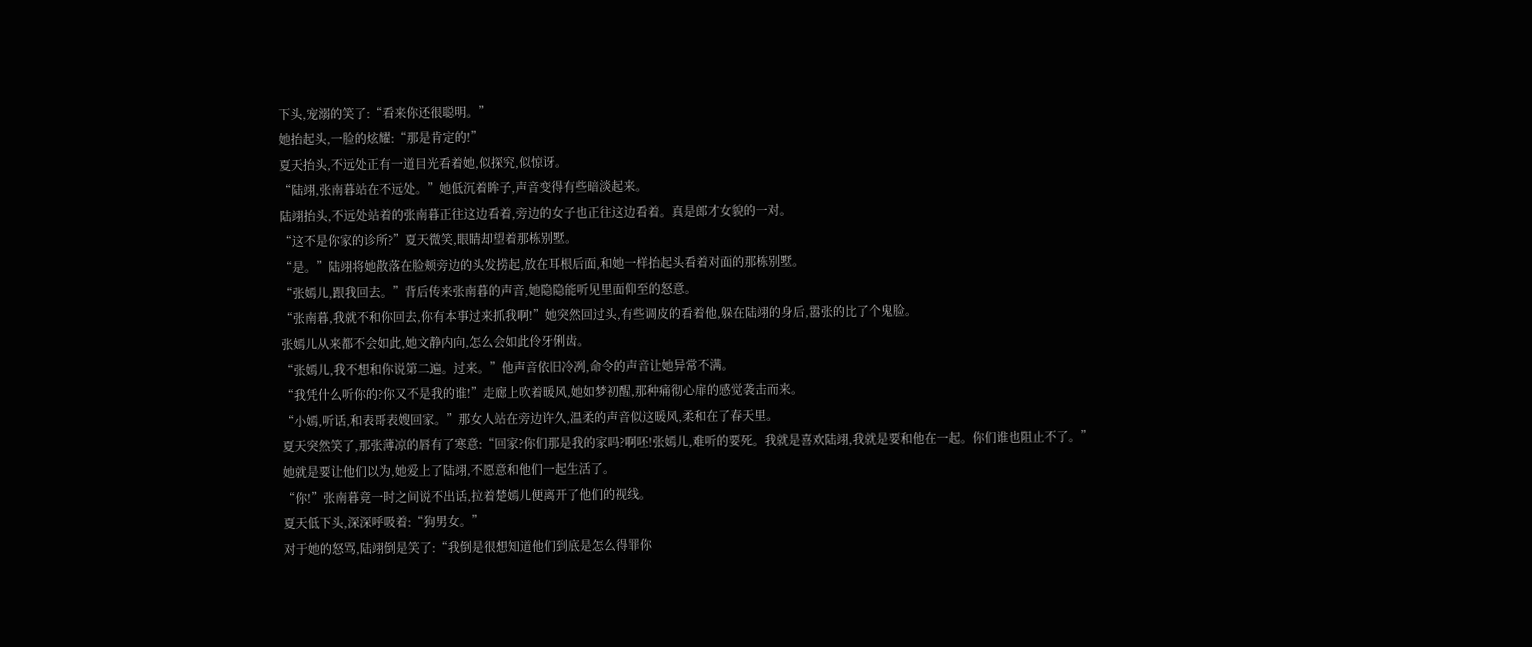下头,宠溺的笑了:“看来你还很聪明。”
她抬起头,一脸的炫耀:“那是肯定的!”
夏天抬头,不远处正有一道目光看着她,似探究,似惊讶。
“陆翊,张南暮站在不远处。”她低沉着眸子,声音变得有些暗淡起来。
陆翊抬头,不远处站着的张南暮正往这边看着,旁边的女子也正往这边看着。真是郎才女貌的一对。
“这不是你家的诊所?”夏天微笑,眼睛却望着那栋别墅。
“是。”陆翊将她散落在脸颊旁边的头发捞起,放在耳根后面,和她一样抬起头看着对面的那栋别墅。
“张嫣儿,跟我回去。”背后传来张南暮的声音,她隐隐能听见里面仰至的怒意。
“张南暮,我就不和你回去,你有本事过来抓我啊!”她突然回过头,有些调皮的看着他,躲在陆翊的身后,嚣张的比了个鬼脸。
张嫣儿从来都不会如此,她文静内向,怎么会如此伶牙俐齿。
“张嫣儿,我不想和你说第二遍。过来。”他声音依旧冷冽,命令的声音让她异常不满。
“我凭什么听你的?你又不是我的谁!”走廊上吹着暖风,她如梦初醒,那种痛彻心扉的感觉袭击而来。
“小嫣,听话,和表哥表嫂回家。”那女人站在旁边许久,温柔的声音似这暖风,柔和在了春天里。
夏天突然笑了,那张薄凉的唇有了寒意:“回家?你们那是我的家吗?啊呸!张嫣儿,难听的要死。我就是喜欢陆翊,我就是要和他在一起。你们谁也阻止不了。”
她就是要让他们以为,她爱上了陆翊,不愿意和他们一起生活了。
“你!”张南暮竟一时之间说不出话,拉着楚嫣儿便离开了他们的视线。
夏天低下头,深深呼吸着:“狗男女。”
对于她的怒骂,陆翊倒是笑了:“我倒是很想知道他们到底是怎么得罪你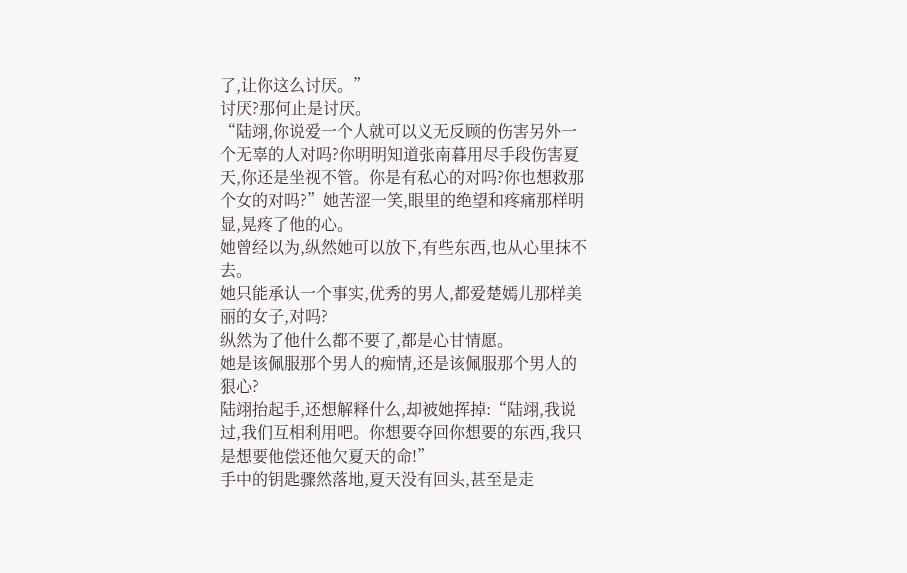了,让你这么讨厌。”
讨厌?那何止是讨厌。
“陆翊,你说爱一个人就可以义无反顾的伤害另外一个无辜的人对吗?你明明知道张南暮用尽手段伤害夏天,你还是坐视不管。你是有私心的对吗?你也想救那个女的对吗?”她苦涩一笑,眼里的绝望和疼痛那样明显,晃疼了他的心。
她曾经以为,纵然她可以放下,有些东西,也从心里抹不去。
她只能承认一个事实,优秀的男人,都爱楚嫣儿那样美丽的女子,对吗?
纵然为了他什么都不要了,都是心甘情愿。
她是该佩服那个男人的痴情,还是该佩服那个男人的狠心?
陆翊抬起手,还想解释什么,却被她挥掉:“陆翊,我说过,我们互相利用吧。你想要夺回你想要的东西,我只是想要他偿还他欠夏天的命!”
手中的钥匙骤然落地,夏天没有回头,甚至是走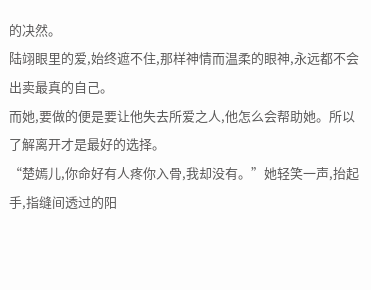的决然。
陆翊眼里的爱,始终遮不住,那样神情而温柔的眼神,永远都不会出卖最真的自己。
而她,要做的便是要让他失去所爱之人,他怎么会帮助她。所以了解离开才是最好的选择。
“楚嫣儿,你命好有人疼你入骨,我却没有。”她轻笑一声,抬起手,指缝间透过的阳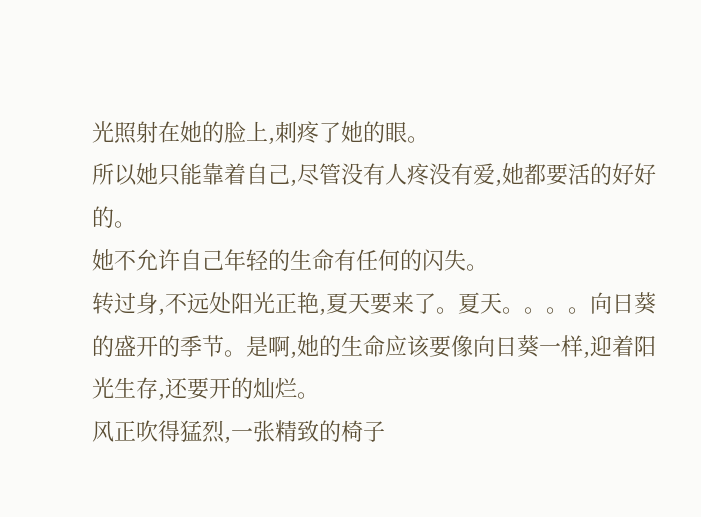光照射在她的脸上,刺疼了她的眼。
所以她只能靠着自己,尽管没有人疼没有爱,她都要活的好好的。
她不允许自己年轻的生命有任何的闪失。
转过身,不远处阳光正艳,夏天要来了。夏天。。。。向日葵的盛开的季节。是啊,她的生命应该要像向日葵一样,迎着阳光生存,还要开的灿烂。
风正吹得猛烈,一张精致的椅子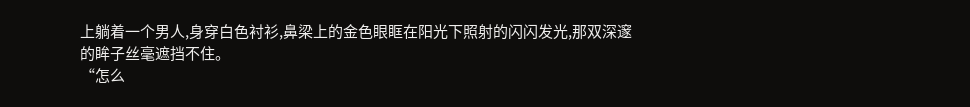上躺着一个男人,身穿白色衬衫,鼻梁上的金色眼眶在阳光下照射的闪闪发光,那双深邃的眸子丝毫遮挡不住。
“怎么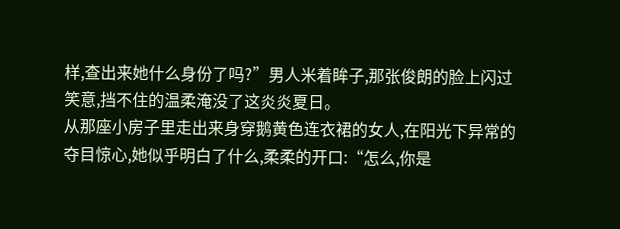样,查出来她什么身份了吗?”男人米着眸子,那张俊朗的脸上闪过笑意,挡不住的温柔淹没了这炎炎夏日。
从那座小房子里走出来身穿鹅黄色连衣裙的女人,在阳光下异常的夺目惊心,她似乎明白了什么,柔柔的开口:“怎么,你是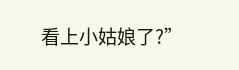看上小姑娘了?”